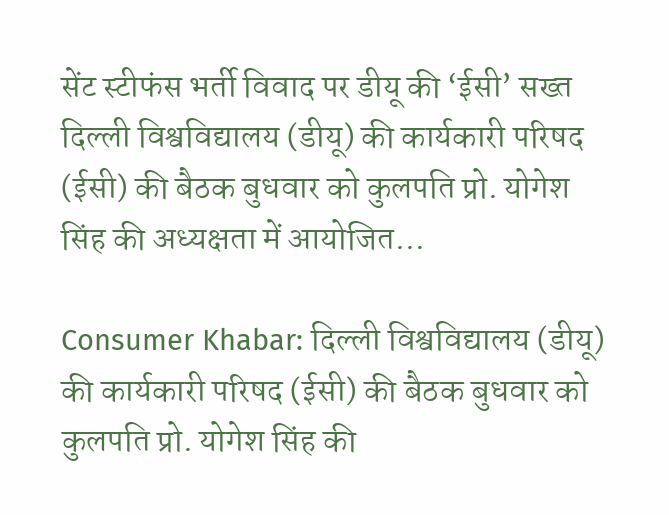सेंट स्टीफंस भर्ती विवाद पर डीयू की ‘ईसी’ सख्त
दिल्ली विश्वविद्यालय (डीयू) की कार्यकारी परिषद (ईसी) की बैठक बुधवार को कुलपति प्रो. योगेश सिंह की अध्यक्षता में आयोजित...

Consumer Khabar: दिल्ली विश्वविद्यालय (डीयू) की कार्यकारी परिषद (ईसी) की बैठक बुधवार को कुलपति प्रो. योगेश सिंह की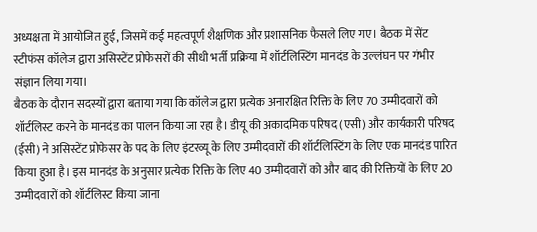अध्यक्षता में आयोजित हुई, जिसमें कई महत्वपूर्ण शैक्षणिक और प्रशासनिक फैसले लिए गए। बैठक में सेंट स्टीफंस कॉलेज द्वारा असिस्टेंट प्रोफेसरों की सीधी भर्ती प्रक्रिया में शॉर्टलिस्टिंग मानदंड के उल्लंघन पर गंभीर संज्ञान लिया गया।
बैठक के दौरान सदस्यों द्वारा बताया गया कि कॉलेज द्वारा प्रत्येक अनारक्षित रिक्ति के लिए 70 उम्मीदवारों को शॉर्टलिस्ट करने के मानदंड का पालन किया जा रहा है। डीयू की अकादमिक परिषद (एसी) और कार्यकारी परिषद (ईसी) ने असिस्टेंट प्रोफेसर के पद के लिए इंटरव्यू के लिए उम्मीदवारों की शॉर्टलिस्टिंग के लिए एक मानदंड पारित किया हुआ है। इस मानदंड के अनुसार प्रत्येक रिक्ति के लिए 40 उम्मीदवारों को और बाद की रिक्तियों के लिए 20 उम्मीदवारों को शॉर्टलिस्ट किया जाना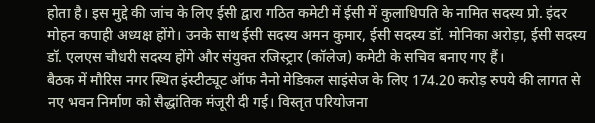होता है। इस मुद्दे की जांच के लिए ईसी द्वारा गठित कमेटी में ईसी में कुलाधिपति के नामित सदस्य प्रो. इंदर मोहन कपाही अध्यक्ष होंगे। उनके साथ ईसी सदस्य अमन कुमार, ईसी सदस्य डॉ. मोनिका अरोड़ा, ईसी सदस्य डॉ. एलएस चौधरी सदस्य होंगे और संयुक्त रजिस्ट्रार (कॉलेज) कमेटी के सचिव बनाए गए हैं।
बैठक में मौरिस नगर स्थित इंस्टीट्यूट ऑफ नैनो मेडिकल साइंसेज के लिए 174.20 करोड़ रुपये की लागत से नए भवन निर्माण को सैद्धांतिक मंजूरी दी गई। विस्तृत परियोजना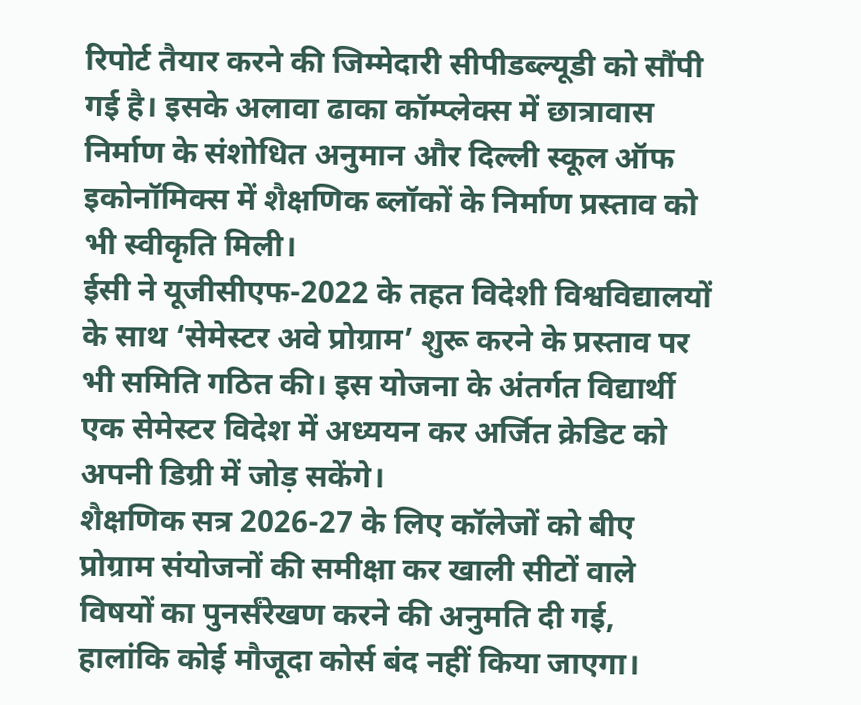रिपोर्ट तैयार करने की जिम्मेदारी सीपीडब्ल्यूडी को सौंपी गई है। इसके अलावा ढाका कॉम्प्लेक्स में छात्रावास निर्माण के संशोधित अनुमान और दिल्ली स्कूल ऑफ इकोनॉमिक्स में शैक्षणिक ब्लॉकों के निर्माण प्रस्ताव को भी स्वीकृति मिली।
ईसी ने यूजीसीएफ-2022 के तहत विदेशी विश्वविद्यालयों के साथ ‘सेमेस्टर अवे प्रोग्राम’ शुरू करने के प्रस्ताव पर भी समिति गठित की। इस योजना के अंतर्गत विद्यार्थी एक सेमेस्टर विदेश में अध्ययन कर अर्जित क्रेडिट को अपनी डिग्री में जोड़ सकेंगे।
शैक्षणिक सत्र 2026-27 के लिए कॉलेजों को बीए प्रोग्राम संयोजनों की समीक्षा कर खाली सीटों वाले विषयों का पुनर्संरेखण करने की अनुमति दी गई, हालांकि कोई मौजूदा कोर्स बंद नहीं किया जाएगा।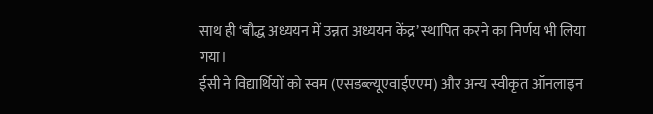साथ ही ‘बौद्ध अध्ययन में उन्नत अध्ययन केंद्र’ स्थापित करने का निर्णय भी लिया गया।
ईसी ने विद्यार्थियों को स्वम (एसडब्ल्यूएवाईएएम) और अन्य स्वीकृत ऑनलाइन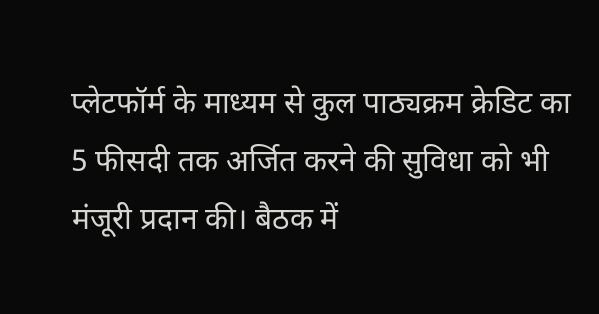प्लेटफॉर्म के माध्यम से कुल पाठ्यक्रम क्रेडिट का 5 फीसदी तक अर्जित करने की सुविधा को भी मंजूरी प्रदान की। बैठक में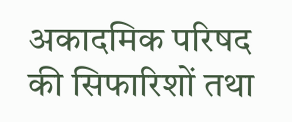अकादमिक परिषद की सिफारिशों तथा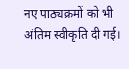नए पाठ्यक्रमों को भी अंतिम स्वीकृति दी गई।